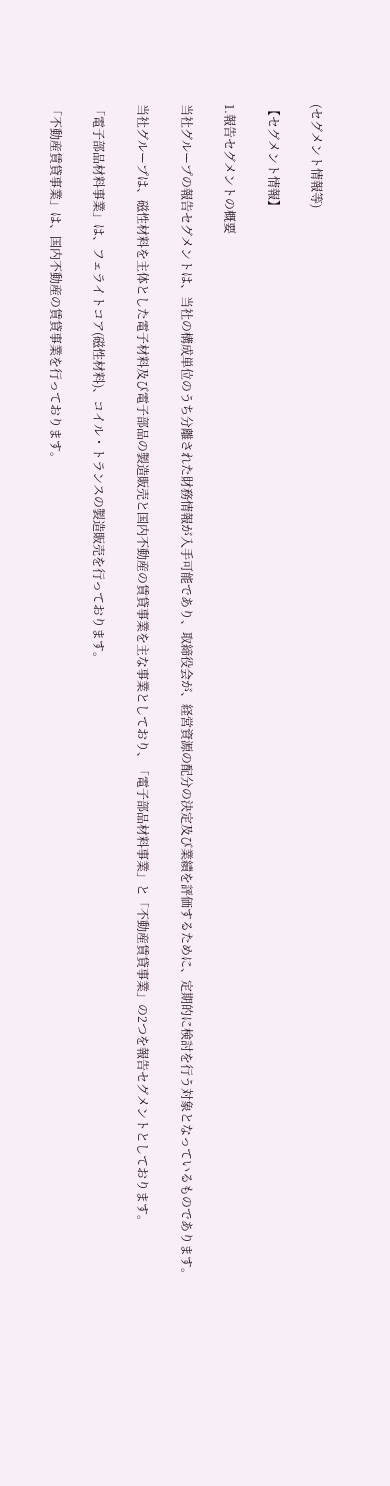(セグメント情報等)

【セグメント情報】

1.報告セグメントの概要

当社グループの報告セグメントは、当社の構成単位のうち分離された財務情報が入手可能であり、取締役会が、経営資源の配分の決定及び業績を評価するために、定期的に検討を行う対象となっているものであります。

当社グループは、磁性材料を主体とした電子材料及び電子部品の製造販売と国内不動産の賃貸事業を主な事業としており、「電子部品材料事業」と「不動産賃貸事業」の2つを報告セグメントとしております。

「電子部品材料事業」は、フェライトコア(磁性材料)、コイル・トランスの製造販売を行っております。

「不動産賃貸事業」は、国内不動産の賃貸事業を行っております。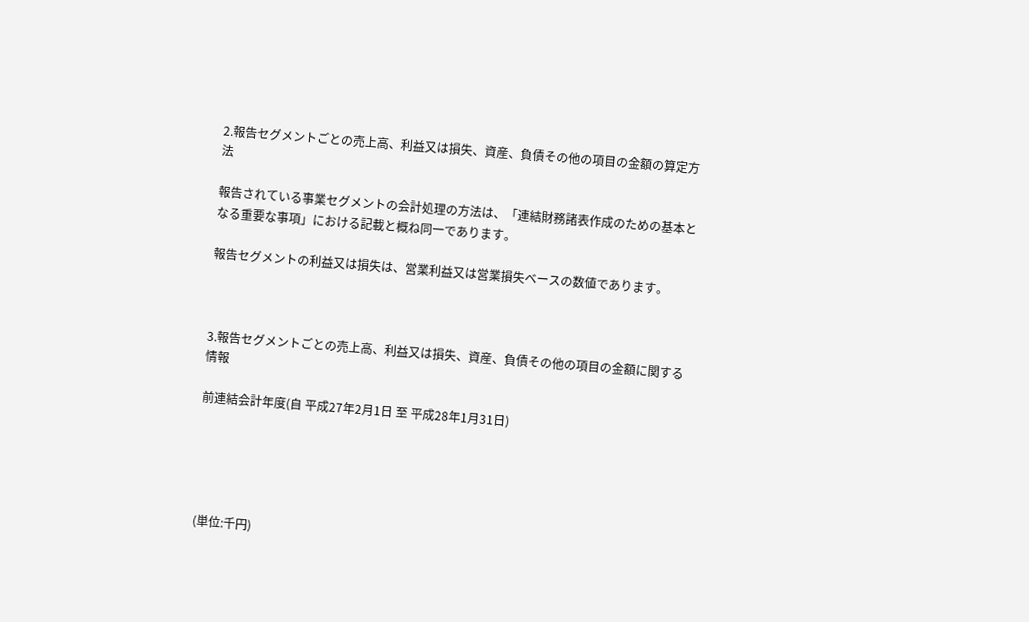2.報告セグメントごとの売上高、利益又は損失、資産、負債その他の項目の金額の算定方法

報告されている事業セグメントの会計処理の方法は、「連結財務諸表作成のための基本となる重要な事項」における記載と概ね同一であります。

報告セグメントの利益又は損失は、営業利益又は営業損失ベースの数値であります。



3.報告セグメントごとの売上高、利益又は損失、資産、負債その他の項目の金額に関する情報

前連結会計年度(自 平成27年2月1日 至 平成28年1月31日)





(単位:千円)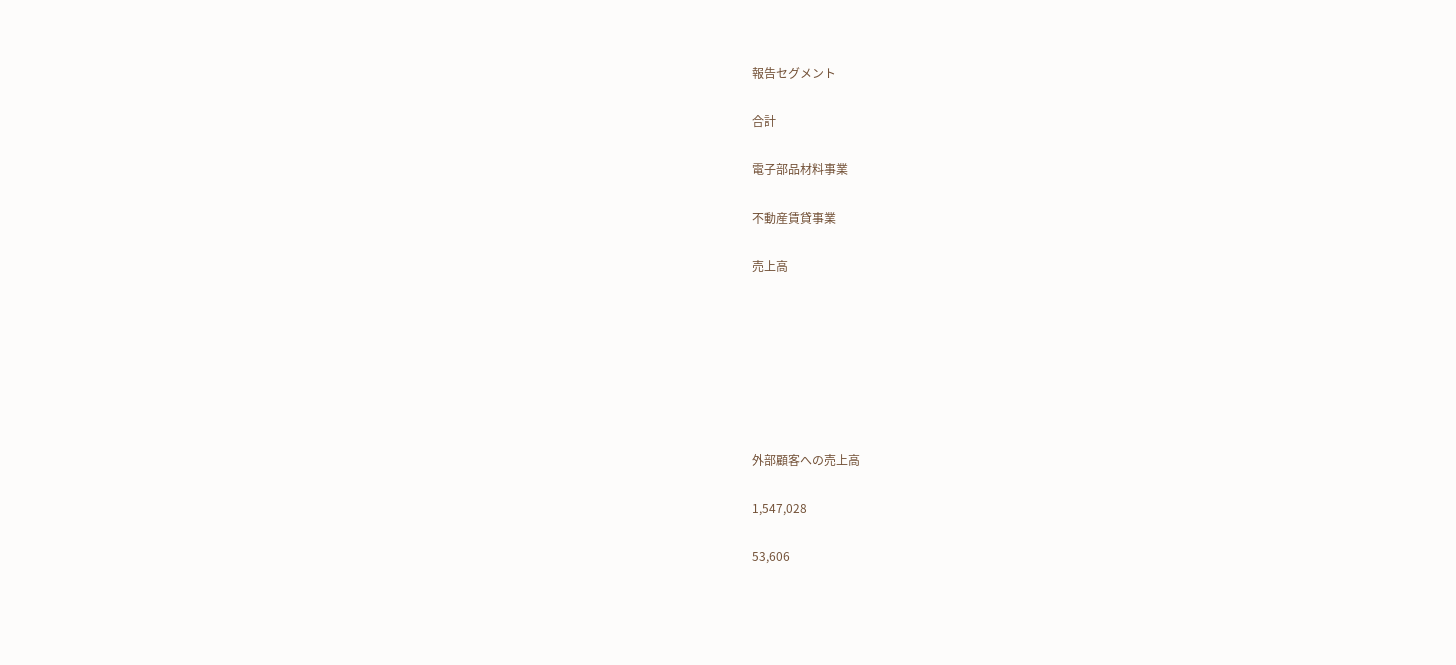報告セグメント

合計

電子部品材料事業

不動産賃貸事業

売上高







外部顧客への売上高

1,547,028

53,606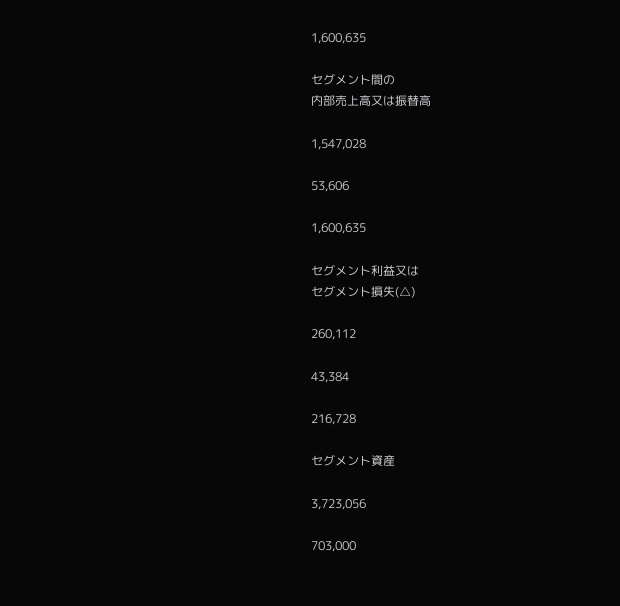1,600,635

セグメント間の
内部売上高又は振替高

1,547,028

53,606

1,600,635

セグメント利益又は
セグメント損失(△)

260,112

43,384

216,728

セグメント資産

3,723,056

703,000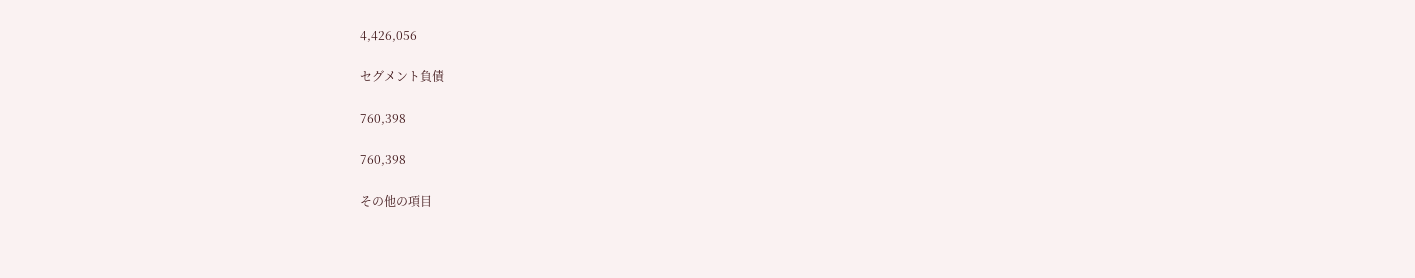4,426,056

セグメント負債

760,398

760,398

その他の項目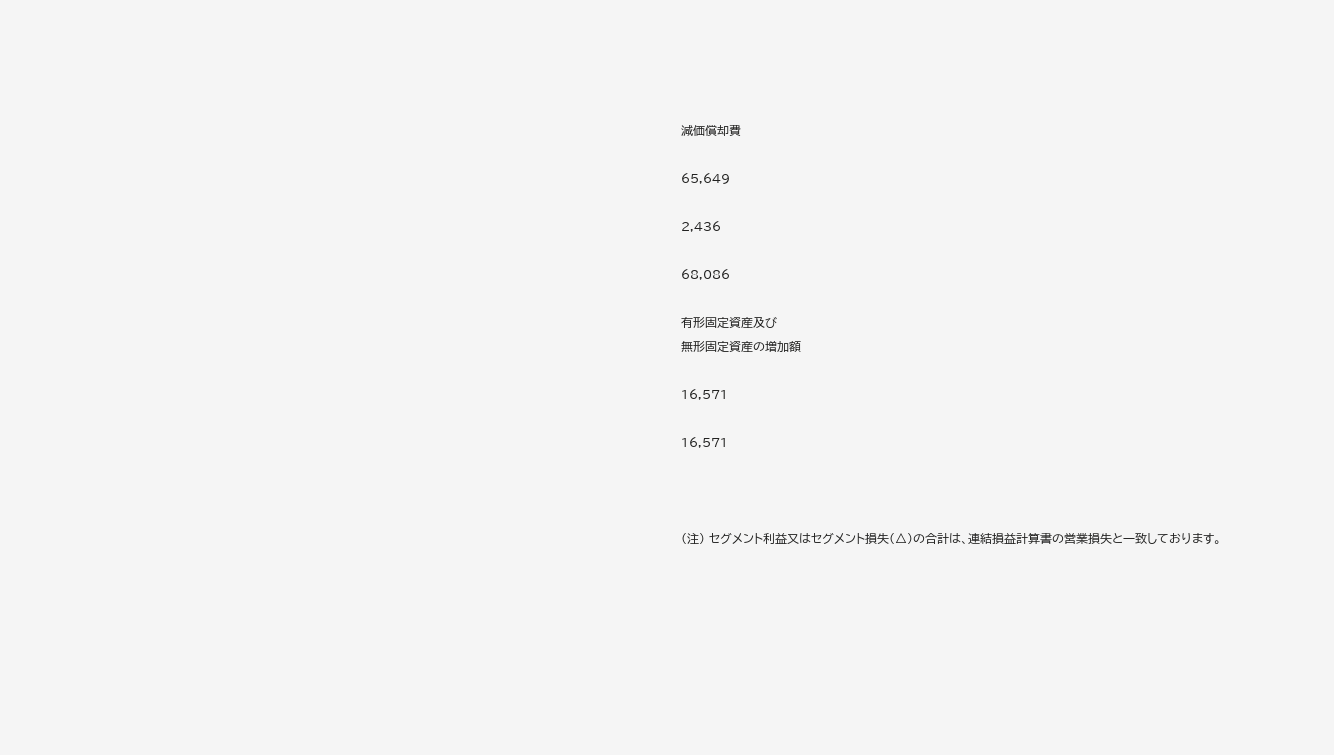減価償却費

65,649

2,436

68,086

有形固定資産及び
無形固定資産の増加額

16,571

16,571



(注) セグメント利益又はセグメント損失(△)の合計は、連結損益計算書の営業損失と一致しております。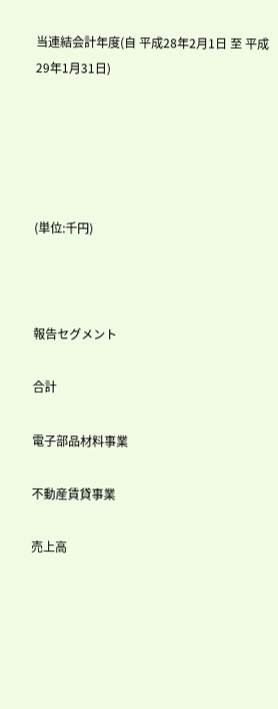当連結会計年度(自 平成28年2月1日 至 平成29年1月31日)





(単位:千円)



報告セグメント

合計

電子部品材料事業

不動産賃貸事業

売上高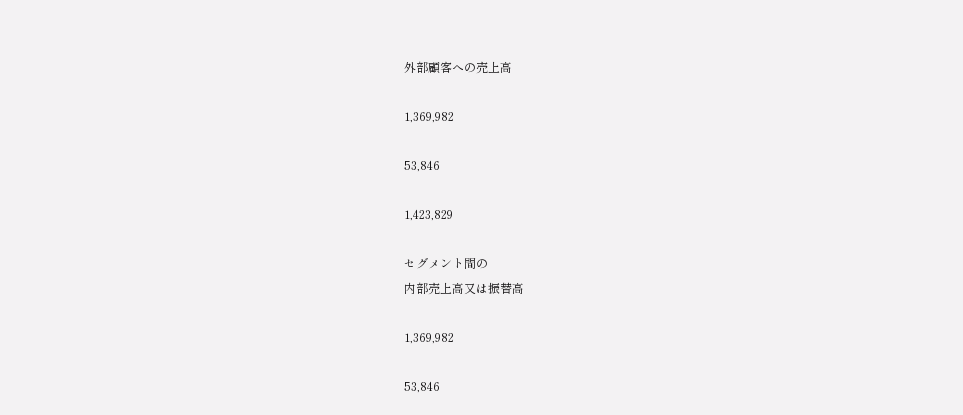外部顧客への売上高

1,369,982

53,846

1,423,829

セグメント間の
内部売上高又は振替高

1,369,982

53,846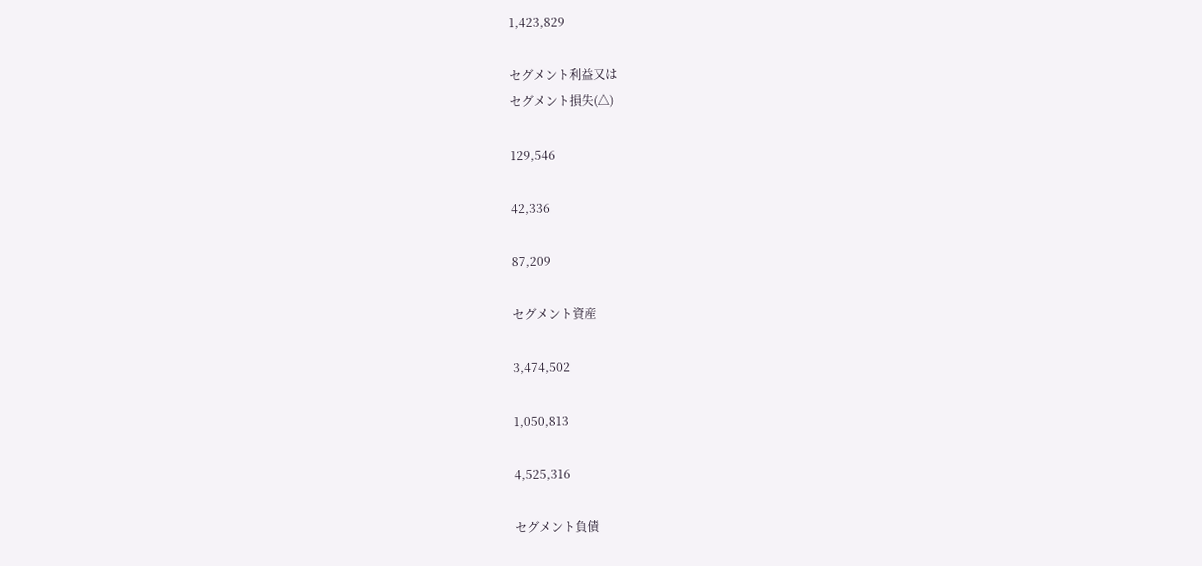1,423,829

セグメント利益又は
セグメント損失(△)

129,546

42,336

87,209

セグメント資産

3,474,502

1,050,813

4,525,316

セグメント負債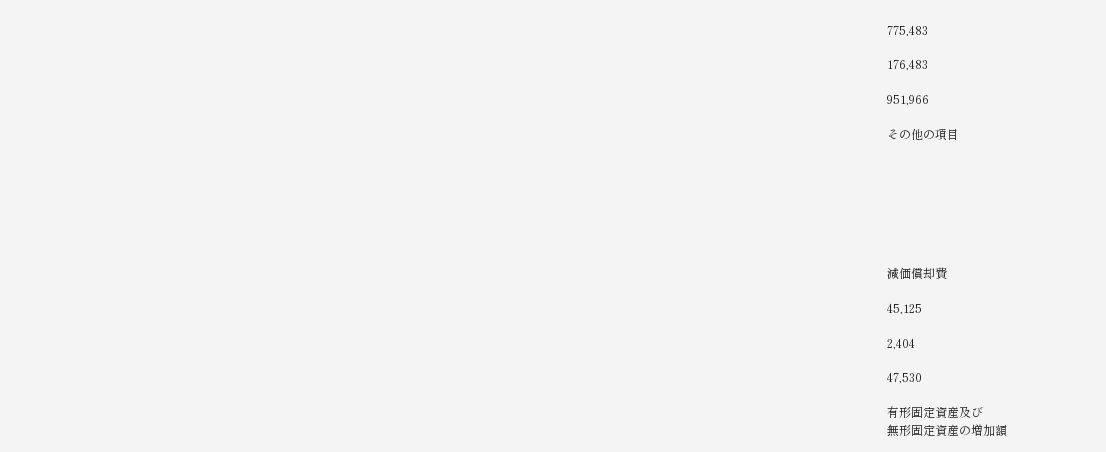775,483

176,483

951,966

その他の項目







減価償却費

45,125

2,404

47,530

有形固定資産及び
無形固定資産の増加額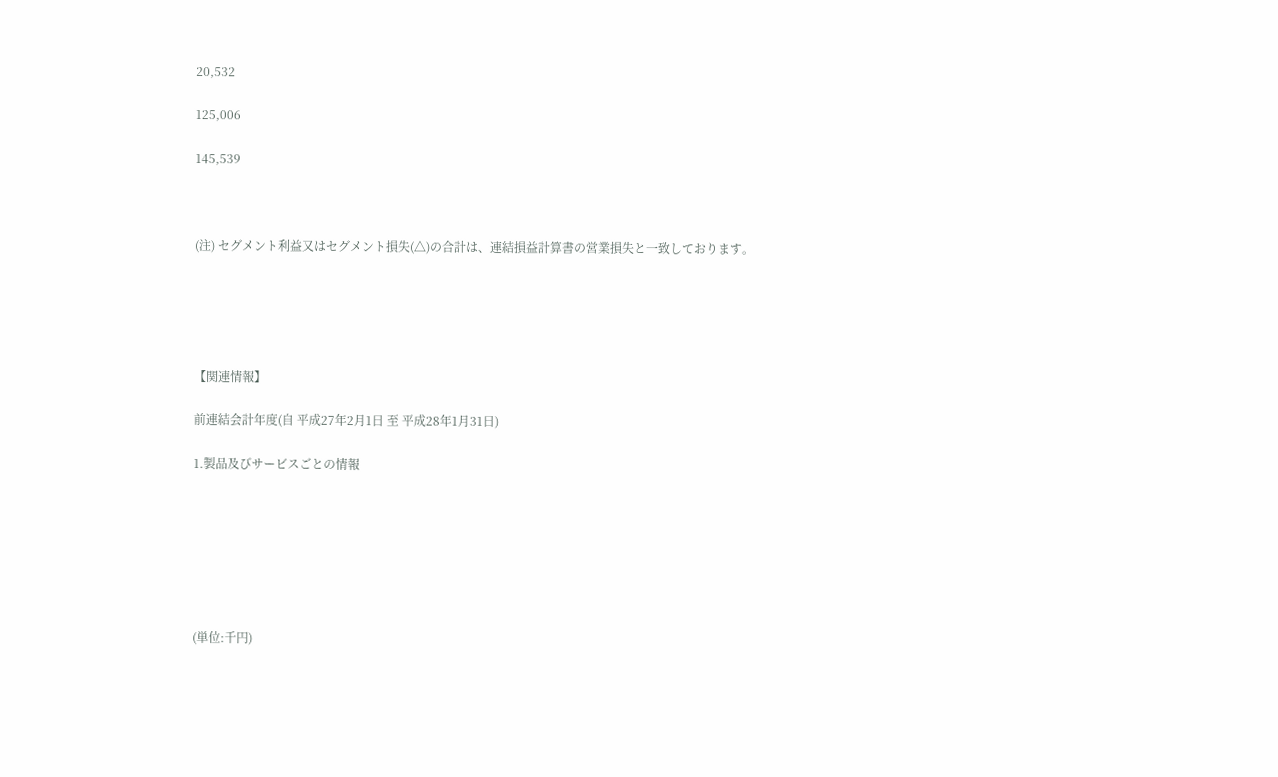20,532

125,006

145,539



(注) セグメント利益又はセグメント損失(△)の合計は、連結損益計算書の営業損失と一致しております。





【関連情報】

前連結会計年度(自 平成27年2月1日 至 平成28年1月31日)

1.製品及びサービスごとの情報







(単位:千円)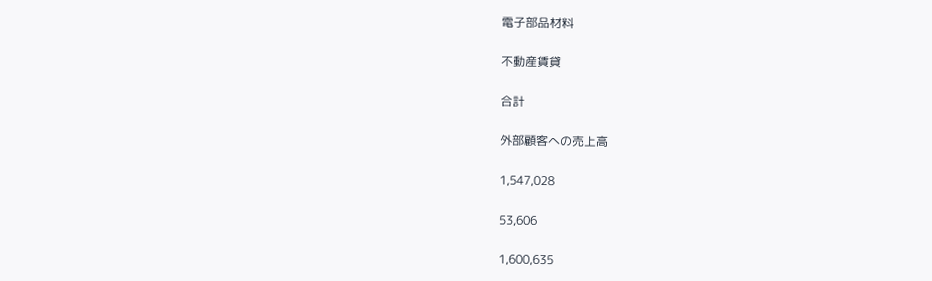電子部品材料

不動産賃貸

合計

外部顧客への売上高

1,547,028

53,606

1,600,635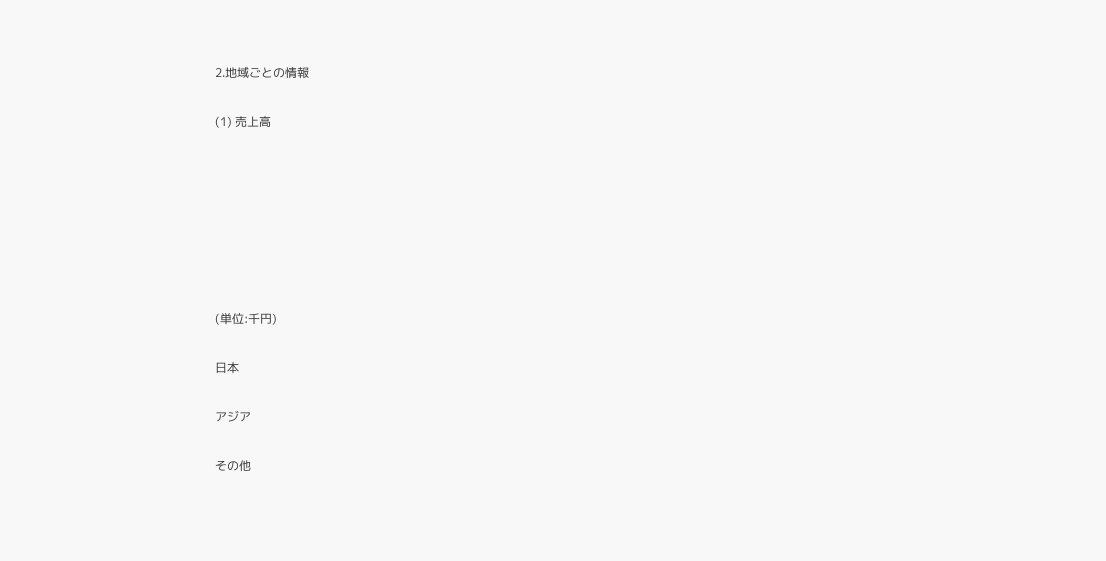2.地域ごとの情報

(1) 売上高







(単位:千円)

日本

アジア

その他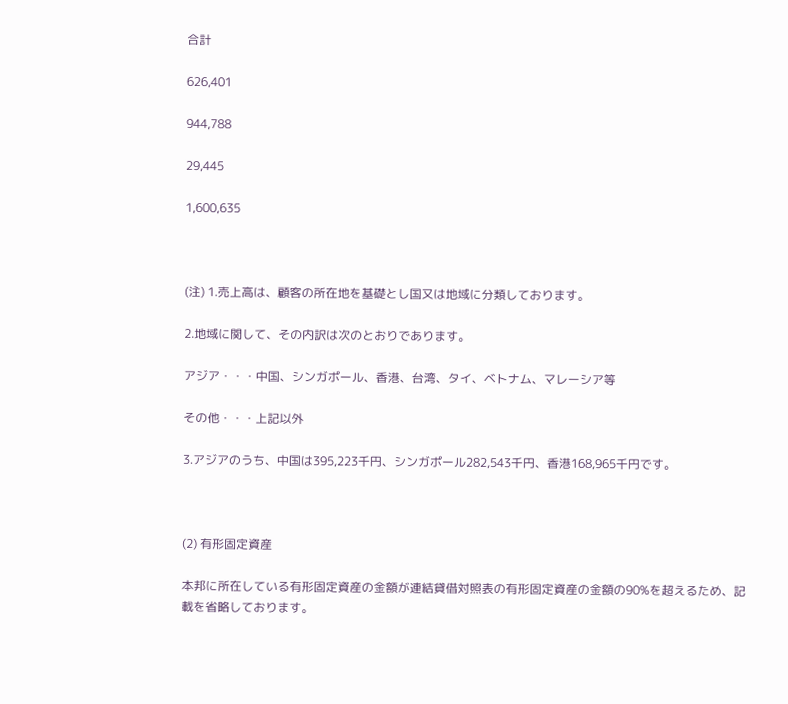合計

626,401

944,788

29,445

1,600,635



(注) 1.売上高は、顧客の所在地を基礎とし国又は地域に分類しております。

2.地域に関して、その内訳は次のとおりであります。

アジア・・・中国、シンガポール、香港、台湾、タイ、ベトナム、マレーシア等

その他・・・上記以外

3.アジアのうち、中国は395,223千円、シンガポール282,543千円、香港168,965千円です。



(2) 有形固定資産

本邦に所在している有形固定資産の金額が連結貸借対照表の有形固定資産の金額の90%を超えるため、記載を省略しております。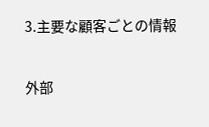3.主要な顧客ごとの情報

外部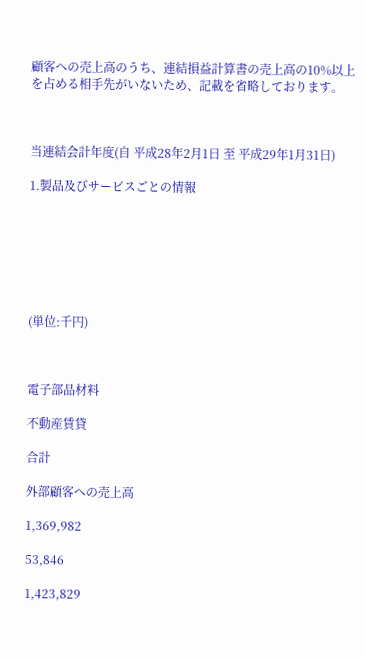顧客への売上高のうち、連結損益計算書の売上高の10%以上を占める相手先がいないため、記載を省略しております。



当連結会計年度(自 平成28年2月1日 至 平成29年1月31日)

1.製品及びサービスごとの情報







(単位:千円)



電子部品材料

不動産賃貸

合計

外部顧客への売上高

1,369,982

53,846

1,423,829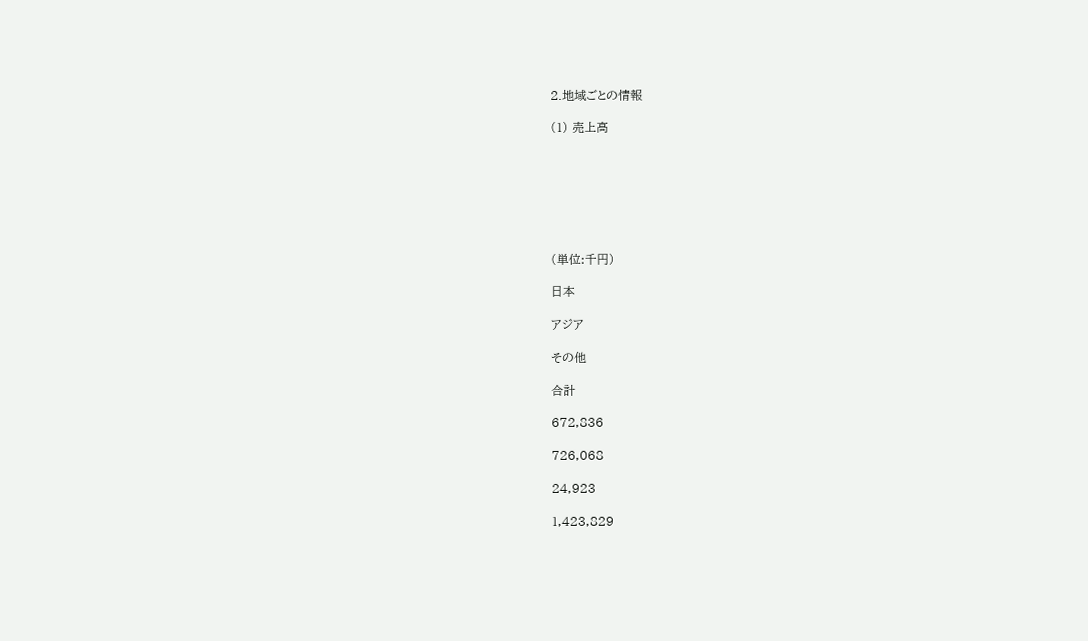2.地域ごとの情報

(1) 売上高







(単位:千円)

日本

アジア

その他

合計

672,836

726,068

24,923

1,423,829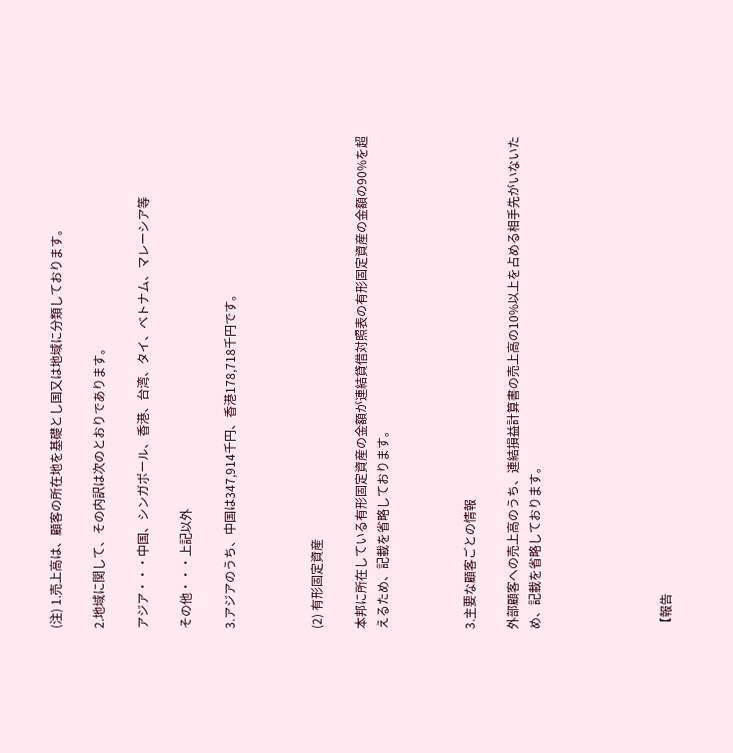(注) 1.売上高は、顧客の所在地を基礎とし国又は地域に分類しております。

2.地域に関して、その内訳は次のとおりであります。

アジア・・・中国、シンガポール、香港、台湾、タイ、ベトナム、マレーシア等

その他・・・上記以外

3.アジアのうち、中国は347,914千円、香港178,718千円です。



(2) 有形固定資産

本邦に所在している有形固定資産の金額が連結貸借対照表の有形固定資産の金額の90%を超えるため、記載を省略しております。



3.主要な顧客ごとの情報

外部顧客への売上高のうち、連結損益計算書の売上高の10%以上を占める相手先がいないため、記載を省略しております。





【報告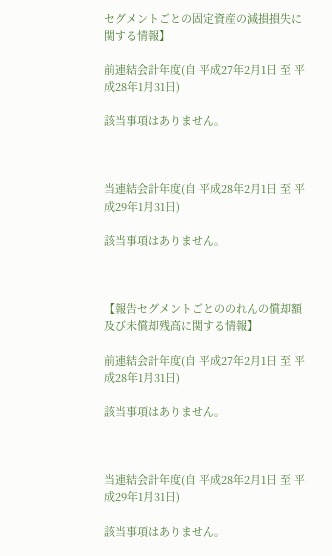セグメントごとの固定資産の減損損失に関する情報】

前連結会計年度(自 平成27年2月1日 至 平成28年1月31日)

該当事項はありません。



当連結会計年度(自 平成28年2月1日 至 平成29年1月31日)

該当事項はありません。



【報告セグメントごとののれんの償却額及び未償却残高に関する情報】

前連結会計年度(自 平成27年2月1日 至 平成28年1月31日)

該当事項はありません。



当連結会計年度(自 平成28年2月1日 至 平成29年1月31日)

該当事項はありません。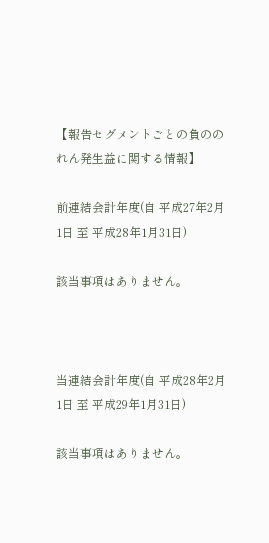【報告セグメントごとの負ののれん発生益に関する情報】

前連結会計年度(自 平成27年2月1日 至 平成28年1月31日)

該当事項はありません。



当連結会計年度(自 平成28年2月1日 至 平成29年1月31日)

該当事項はありません。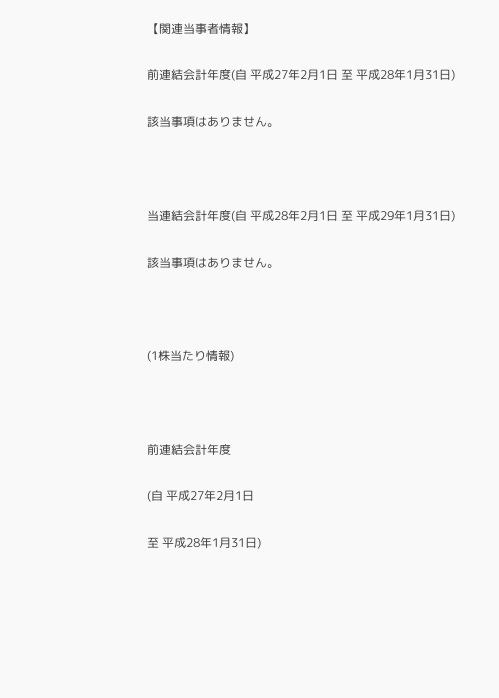【関連当事者情報】

前連結会計年度(自 平成27年2月1日 至 平成28年1月31日)

該当事項はありません。



当連結会計年度(自 平成28年2月1日 至 平成29年1月31日)

該当事項はありません。



(1株当たり情報)



前連結会計年度

(自 平成27年2月1日

至 平成28年1月31日)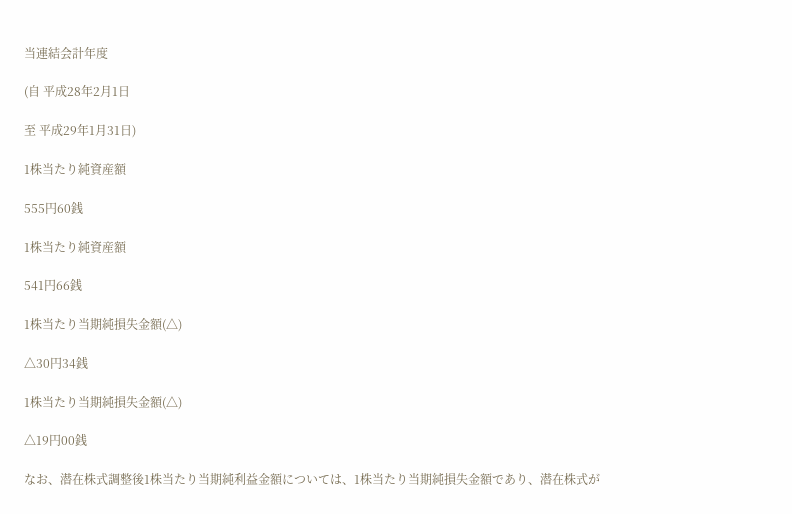当連結会計年度

(自 平成28年2月1日

至 平成29年1月31日)

1株当たり純資産額

555円60銭

1株当たり純資産額

541円66銭

1株当たり当期純損失金額(△)

△30円34銭

1株当たり当期純損失金額(△)

△19円00銭

なお、潜在株式調整後1株当たり当期純利益金額については、1株当たり当期純損失金額であり、潜在株式が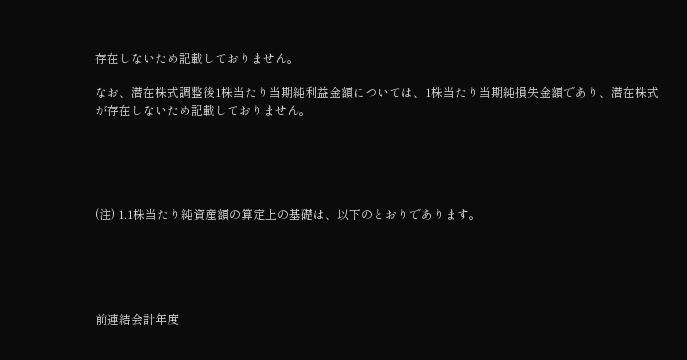存在しないため記載しておりません。

なお、潜在株式調整後1株当たり当期純利益金額については、1株当たり当期純損失金額であり、潜在株式が存在しないため記載しておりません。





(注) 1.1株当たり純資産額の算定上の基礎は、以下のとおりであります。





前連結会計年度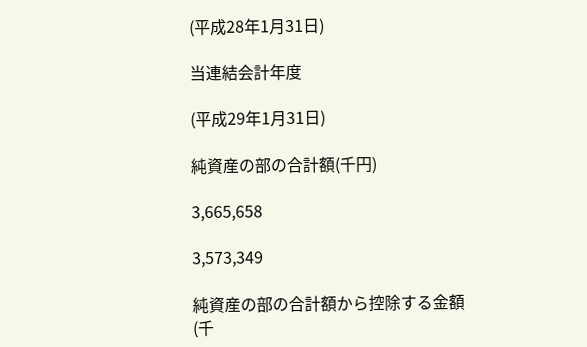(平成28年1月31日)

当連結会計年度

(平成29年1月31日)

純資産の部の合計額(千円)

3,665,658

3,573,349

純資産の部の合計額から控除する金額(千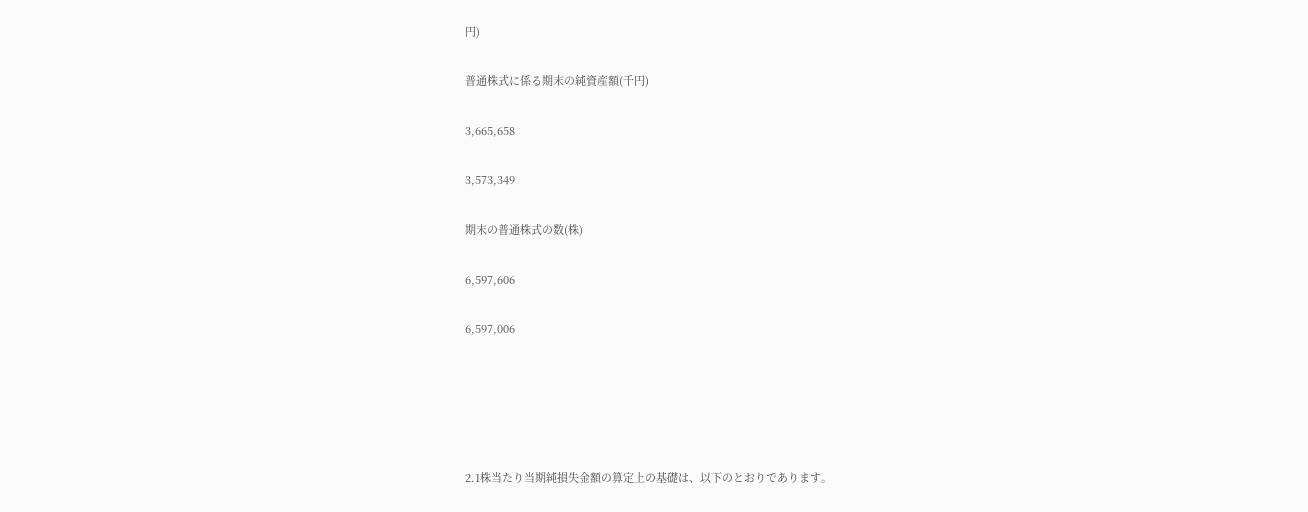円)

普通株式に係る期末の純資産額(千円)

3,665,658

3,573,349

期末の普通株式の数(株)

6,597,606

6,597,006





2.1株当たり当期純損失金額の算定上の基礎は、以下のとおりであります。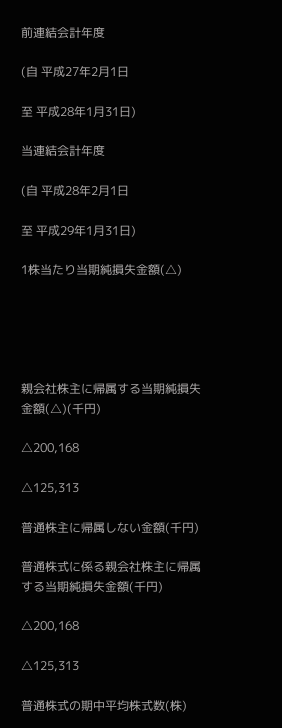前連結会計年度

(自 平成27年2月1日

至 平成28年1月31日)

当連結会計年度

(自 平成28年2月1日

至 平成29年1月31日)

1株当たり当期純損失金額(△)





親会社株主に帰属する当期純損失金額(△)(千円)

△200,168

△125,313

普通株主に帰属しない金額(千円)

普通株式に係る親会社株主に帰属する当期純損失金額(千円)

△200,168

△125,313

普通株式の期中平均株式数(株)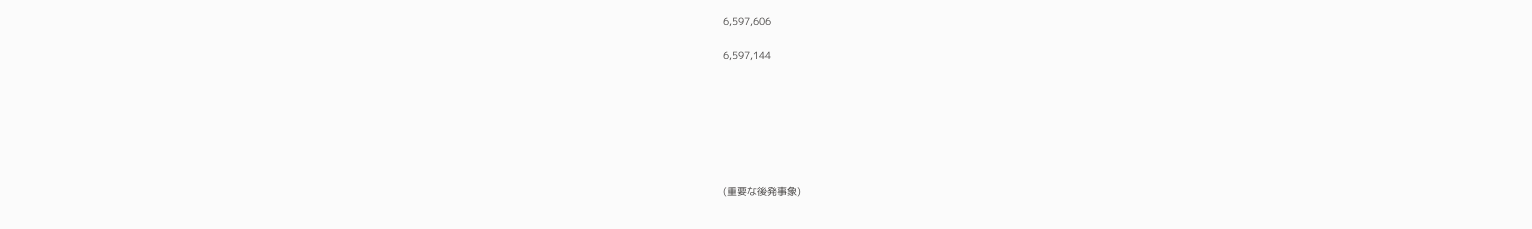6,597,606

6,597,144







(重要な後発事象)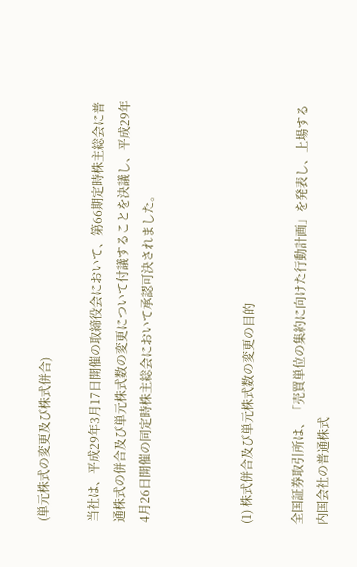(単元株式の変更及び株式併合)

当社は、平成29年3月17日開催の取締役会において、第66期定時株主総会に普通株式の併合及び単元株式数の変更について付議することを決議し、平成29年4月26日開催の同定時株主総会において承認可決されました。



(1) 株式併合及び単元株式数の変更の目的

全国証券取引所は、「売買単位の集約に向けた行動計画」を発表し、上場する内国会社の普通株式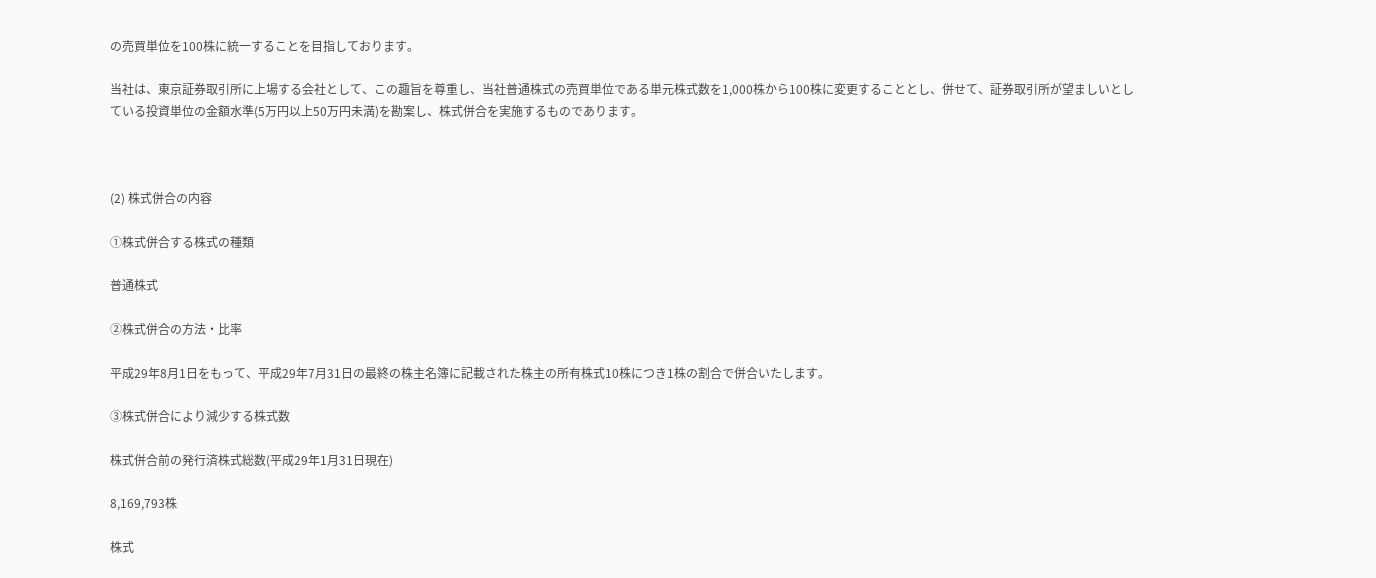の売買単位を100株に統一することを目指しております。

当社は、東京証券取引所に上場する会社として、この趣旨を尊重し、当社普通株式の売買単位である単元株式数を1,000株から100株に変更することとし、併せて、証券取引所が望ましいとしている投資単位の金額水準(5万円以上50万円未満)を勘案し、株式併合を実施するものであります。



(2) 株式併合の内容

①株式併合する株式の種類

普通株式

②株式併合の方法・比率

平成29年8月1日をもって、平成29年7月31日の最終の株主名簿に記載された株主の所有株式10株につき1株の割合で併合いたします。

③株式併合により減少する株式数

株式併合前の発行済株式総数(平成29年1月31日現在)

8,169,793株

株式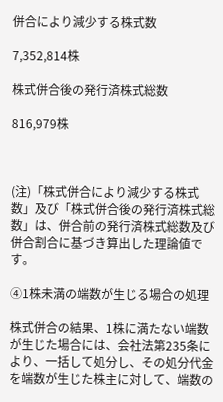併合により減少する株式数

7,352,814株

株式併合後の発行済株式総数

816,979株



(注)「株式併合により減少する株式数」及び「株式併合後の発行済株式総数」は、併合前の発行済株式総数及び併合割合に基づき算出した理論値です。

④1株未満の端数が生じる場合の処理

株式併合の結果、1株に満たない端数が生じた場合には、会社法第235条により、一括して処分し、その処分代金を端数が生じた株主に対して、端数の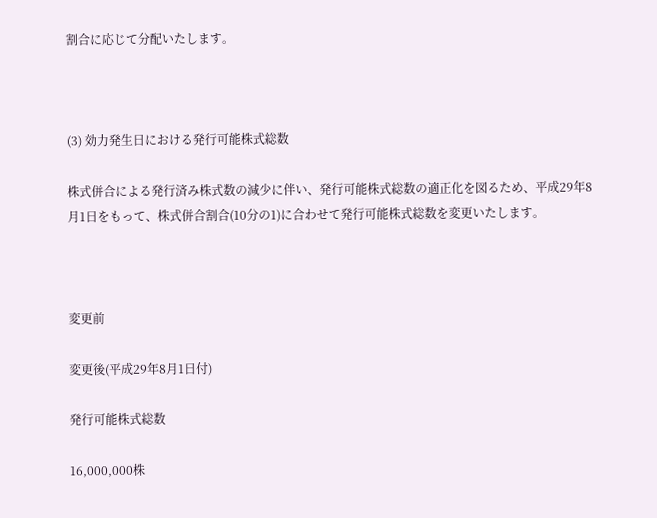割合に応じて分配いたします。



(3) 効力発生日における発行可能株式総数

株式併合による発行済み株式数の減少に伴い、発行可能株式総数の適正化を図るため、平成29年8月1日をもって、株式併合割合(10分の1)に合わせて発行可能株式総数を変更いたします。



変更前

変更後(平成29年8月1日付)

発行可能株式総数

16,000,000株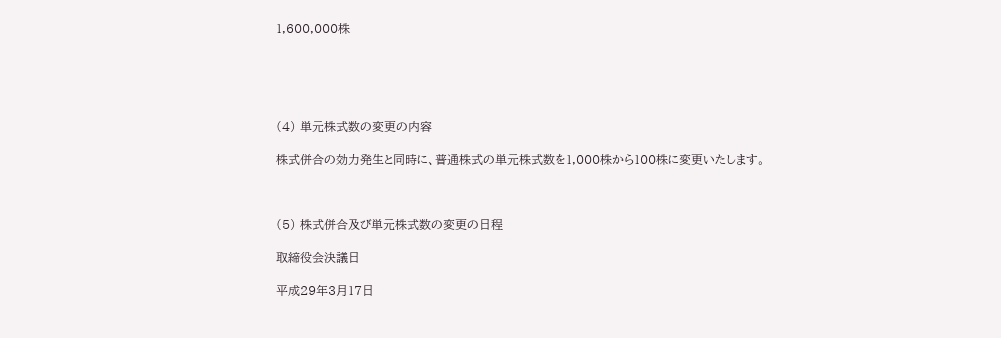1,600,000株





(4) 単元株式数の変更の内容

株式併合の効力発生と同時に、普通株式の単元株式数を1,000株から100株に変更いたします。



(5) 株式併合及び単元株式数の変更の日程

取締役会決議日

平成29年3月17日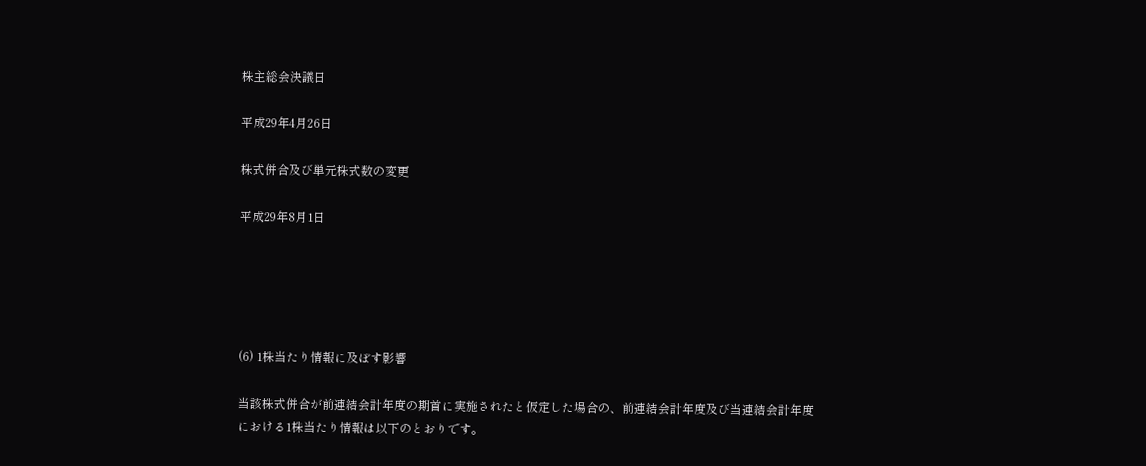株主総会決議日

平成29年4月26日

株式併合及び単元株式数の変更

平成29年8月1日





(6) 1株当たり情報に及ぼす影響

当該株式併合が前連結会計年度の期首に実施されたと仮定した場合の、前連結会計年度及び当連結会計年度における1株当たり情報は以下のとおりです。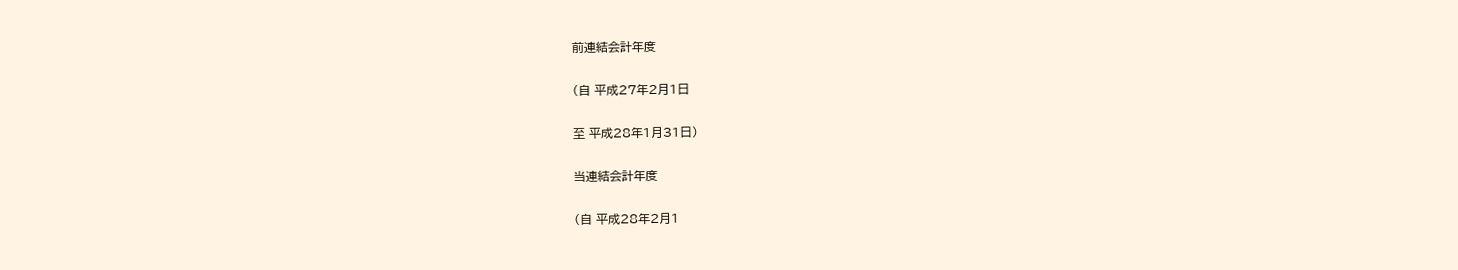前連結会計年度

(自 平成27年2月1日

至 平成28年1月31日)

当連結会計年度

(自 平成28年2月1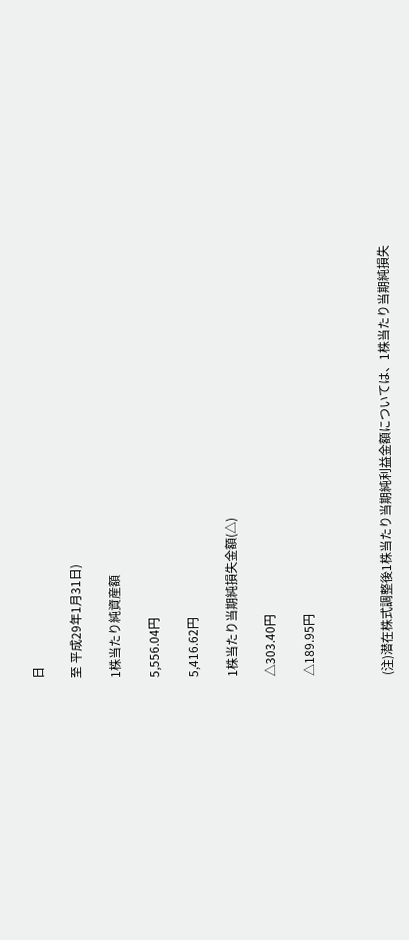日

至 平成29年1月31日)

1株当たり純資産額

5,556.04円

5,416.62円

1株当たり当期純損失金額(△)

△303.40円

△189.95円



(注)潜在株式調整後1株当たり当期純利益金額については、1株当たり当期純損失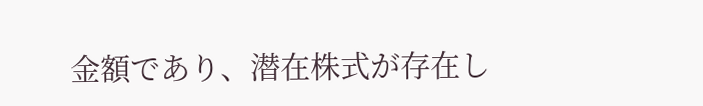金額であり、潜在株式が存在し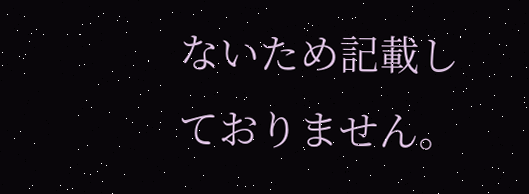ないため記載しておりません。